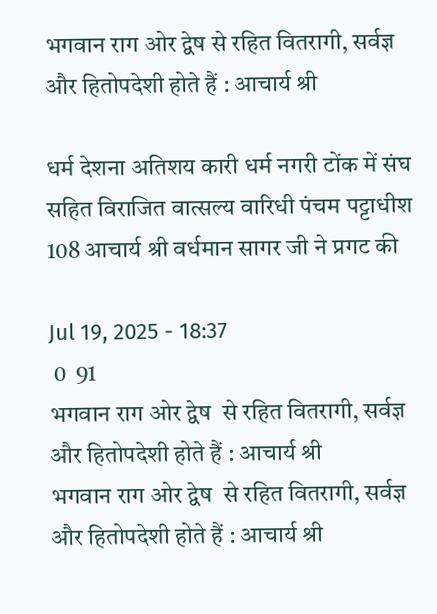भगवान राग ओर द्वेष से रहित वितरागी, सर्वज्ञ और हितोपदेशी होते हैं : आचार्य श्री

धर्म देशना अतिशय कारी धर्म नगरी टोंक में संघ सहित विराजित वात्सल्य वारिधी पंचम पट्टाधीश 108 आचार्य श्री वर्धमान सागर जी ने प्रगट की

Jul 19, 2025 - 18:37
 0  91
भगवान राग ओर द्वेष  से रहित वितरागी, सर्वज्ञ और हितोपदेशी होते हैं : आचार्य श्री
भगवान राग ओर द्वेष  से रहित वितरागी, सर्वज्ञ और हितोपदेशी होते हैं : आचार्य श्री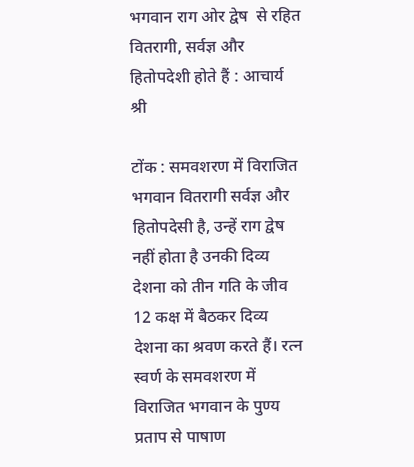भगवान राग ओर द्वेष  से रहित वितरागी, सर्वज्ञ और हितोपदेशी होते हैं : आचार्य श्री

टोंक : समवशरण में विराजित भगवान वितरागी सर्वज्ञ और हितोपदेसी है, उन्हें राग द्वेष नहीं होता है उनकी दिव्य देशना को तीन गति के जीव 12 कक्ष में बैठकर दिव्य देशना का श्रवण करते हैं। रत्न स्वर्ण के समवशरण में विराजित भगवान के पुण्य प्रताप से पाषाण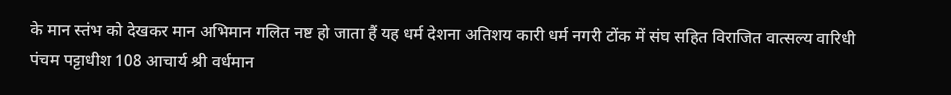के मान स्तंभ को देखकर मान अभिमान गलित नष्ट हो जाता हैं यह धर्म देशना अतिशय कारी धर्म नगरी टोंक में संघ सहित विराजित वात्सल्य वारिधी पंचम पट्टाधीश 108 आचार्य श्री वर्धमान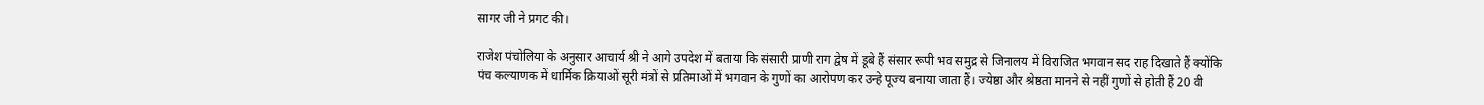सागर जी ने प्रगट की।

राजेश पंचोलिया के अनुसार आचार्य श्री ने आगे उपदेश में बताया कि संसारी प्राणी राग द्वेष में डूबे हैं संसार रूपी भव समुद्र से जिनालय में विराजित भगवान सद राह दिखाते हैं क्योंकि पंच कल्याणक में धार्मिक क्रियाओं सूरी मंत्रों से प्रतिमाओं में भगवान के गुणों का आरोपण कर उन्हे पूज्य बनाया जाता हैं। ज्येष्ठा और श्रेष्ठता मानने से नहीं गुणों से होती हैं 20 वी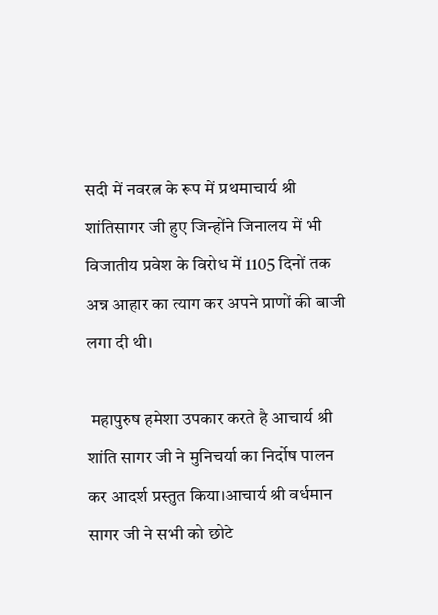सदी में नवरत्न के रूप में प्रथमाचार्य श्री शांतिसागर जी हुए जिन्होंने जिनालय में भी विजातीय प्रवेश के विरोध में 1105 दिनों तक अन्न आहार का त्याग कर अपने प्राणों की बाजी लगा दी थी।

 महापुरुष हमेशा उपकार करते है आचार्य श्री शांति सागर जी ने मुनिचर्या का निर्दोष पालन कर आदर्श प्रस्तुत किया।आचार्य श्री वर्धमान सागर जी ने सभी को छोटे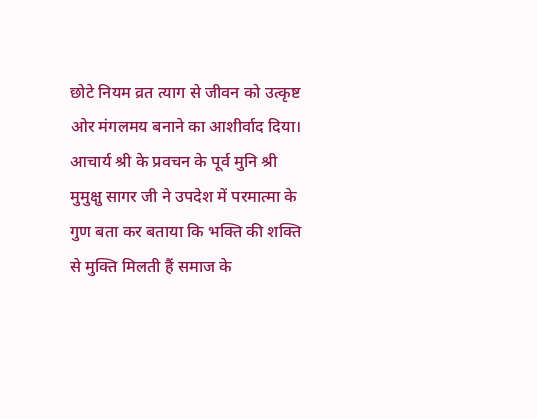छोटे नियम व्रत त्याग से जीवन को उत्कृष्ट ओर मंगलमय बनाने का आशीर्वाद दिया। आचार्य श्री के प्रवचन के पूर्व मुनि श्री मुमुक्षु सागर जी ने उपदेश में परमात्मा के गुण बता कर बताया कि भक्ति की शक्ति से मुक्ति मिलती हैं समाज के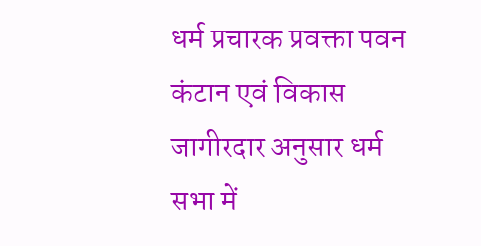धर्म प्रचारक प्रवक्ता पवन कंटान एवं विकास जागीरदार अनुसार धर्म सभा में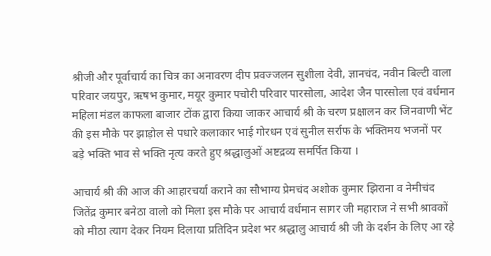श्रीजी और पूर्वाचार्य का चित्र का अनावरण दीप प्रवज्जलन सुशीला देवी, ज्ञानचंद, नवीन बिल्टी वाला परिवार जयपुर, ऋषभ कुमार, मयूर कुमार पचोरी परिवार पारसोला, आदेश जैन पारसोला एवं वर्धमान महिला मंडल काफला बाजार टोंक द्वारा किया जाकर आचार्य श्री के चरण प्रक्षालन कर जिनवाणी भेंट की इस मौके पर झाड़ोल से पधारे कलाकार भाई गोरधन एवं सुनील सर्राफ के भक्तिमय भजनों पर बड़े भक्ति भाव से भक्ति नृत्य करते हुए श्रद्धालुओं अष्टद्रव्य समर्पित किया ।

आचार्य श्री की आज की आहारचर्या कराने का सौभाग्य प्रेमचंद अशोक कुमार झिराना व नेमीचंद जितेंद्र कुमार बनेठा वालो को मिला इस मौके पर आचार्य वर्धमान सागर जी महाराज ने सभी श्रावकों को मीठा त्याग देकर नियम दिलाया प्रतिदिन प्रदेश भर श्रद्धालु आचार्य श्री जी के दर्शन के लिए आ रहे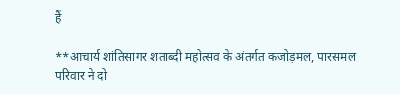हैं

**आचार्य शांतिसागर शताब्दी महोत्सव के अंतर्गत कजोड़मल, पारसमल परिवार ने दो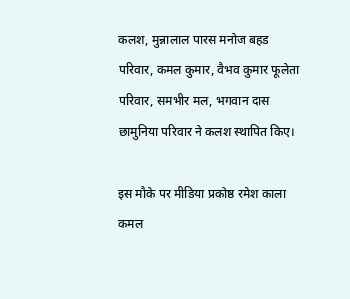कलश, मुन्नालाल पारस मनोज बहड परिवार, कमल कुमार, वैभव कुमार फूलेता परिवार, समभीर मल, भगवान दास छामुनिया परिवार ने कलश स्थापित किए।

इस मौके पर मीडिया प्रकोष्ठ रमेश काला कमल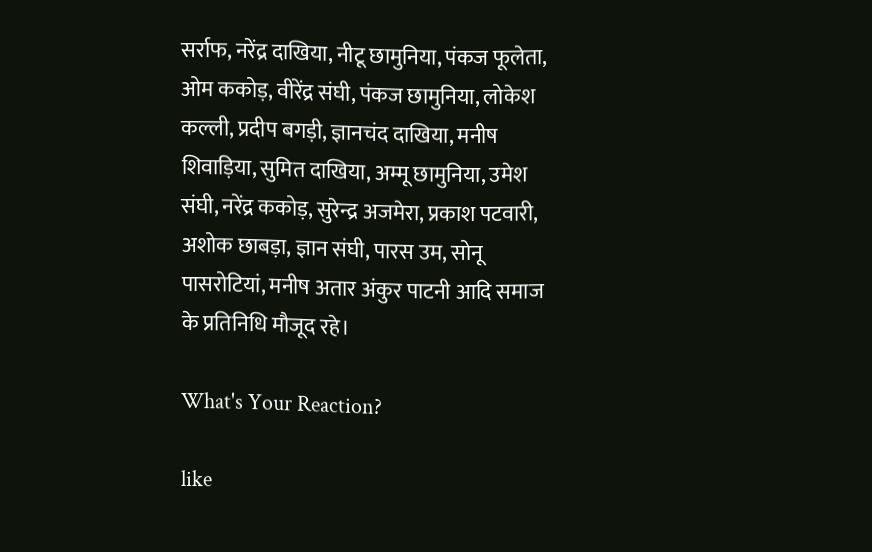सर्राफ, नरेंद्र दाखिया, नीटू छामुनिया, पंकज फूलेता, ओम ककोड़, वीरेंद्र संघी, पंकज छामुनिया, लोकेश कल्ली, प्रदीप बगड़ी, ज्ञानचंद दाखिया, मनीष शिवाड़िया, सुमित दाखिया, अम्मू छामुनिया, उमेश संघी, नरेंद्र ककोड़, सुरेन्द्र अजमेरा, प्रकाश पटवारी, अशोक छाबड़ा, ज्ञान संघी, पारस उम, सोनू पासरोटियां, मनीष अतार अंकुर पाटनी आदि समाज के प्रतिनिधि मौजूद रहे।

What's Your Reaction?

like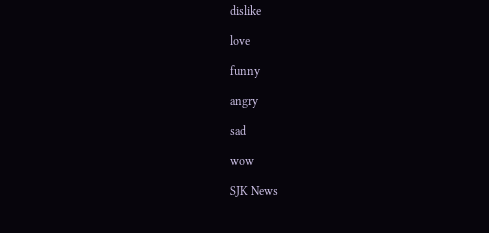dislike

love

funny

angry

sad

wow

SJK News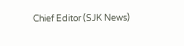Chief Editor (SJK News)